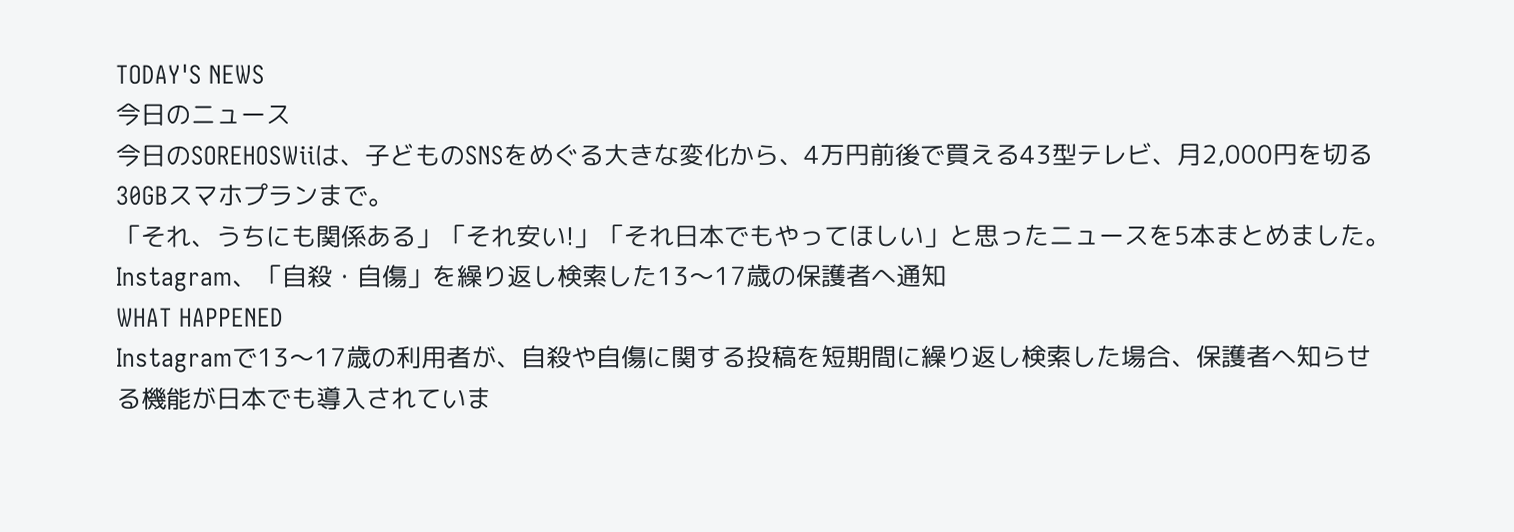TODAY'S NEWS
今日のニュース
今日のSOREHOSWiiは、子どものSNSをめぐる大きな変化から、4万円前後で買える43型テレビ、月2,000円を切る30GBスマホプランまで。
「それ、うちにも関係ある」「それ安い!」「それ日本でもやってほしい」と思ったニュースを5本まとめました。
Instagram、「自殺・自傷」を繰り返し検索した13〜17歳の保護者へ通知
WHAT HAPPENED
Instagramで13〜17歳の利用者が、自殺や自傷に関する投稿を短期間に繰り返し検索した場合、保護者へ知らせる機能が日本でも導入されていま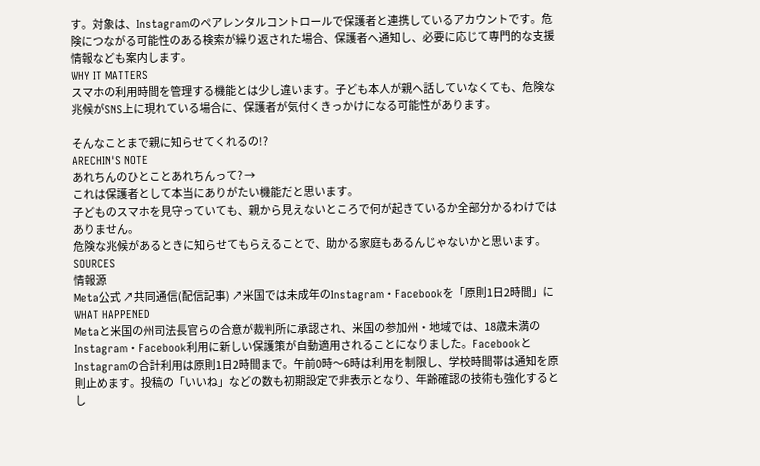す。対象は、Instagramのペアレンタルコントロールで保護者と連携しているアカウントです。危険につながる可能性のある検索が繰り返された場合、保護者へ通知し、必要に応じて専門的な支援情報なども案内します。
WHY IT MATTERS
スマホの利用時間を管理する機能とは少し違います。子ども本人が親へ話していなくても、危険な兆候がSNS上に現れている場合に、保護者が気付くきっかけになる可能性があります。

そんなことまで親に知らせてくれるの!?
ARECHIN'S NOTE
あれちんのひとことあれちんって? →
これは保護者として本当にありがたい機能だと思います。
子どものスマホを見守っていても、親から見えないところで何が起きているか全部分かるわけではありません。
危険な兆候があるときに知らせてもらえることで、助かる家庭もあるんじゃないかと思います。
SOURCES
情報源
Meta公式 ↗共同通信(配信記事) ↗米国では未成年のInstagram・Facebookを「原則1日2時間」に
WHAT HAPPENED
Metaと米国の州司法長官らの合意が裁判所に承認され、米国の参加州・地域では、18歳未満のInstagram・Facebook利用に新しい保護策が自動適用されることになりました。FacebookとInstagramの合計利用は原則1日2時間まで。午前0時〜6時は利用を制限し、学校時間帯は通知を原則止めます。投稿の「いいね」などの数も初期設定で非表示となり、年齢確認の技術も強化するとし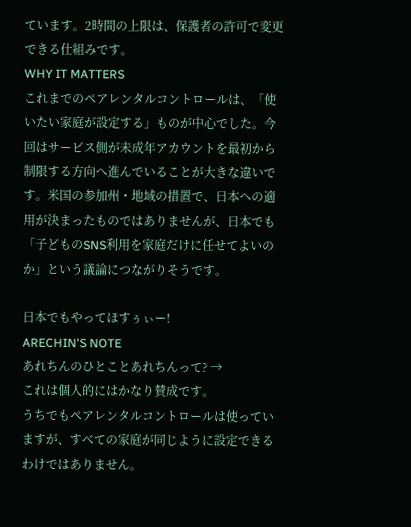ています。2時間の上限は、保護者の許可で変更できる仕組みです。
WHY IT MATTERS
これまでのペアレンタルコントロールは、「使いたい家庭が設定する」ものが中心でした。今回はサービス側が未成年アカウントを最初から制限する方向へ進んでいることが大きな違いです。米国の参加州・地域の措置で、日本への適用が決まったものではありませんが、日本でも「子どものSNS利用を家庭だけに任せてよいのか」という議論につながりそうです。

日本でもやってほすぅぃー!
ARECHIN'S NOTE
あれちんのひとことあれちんって? →
これは個人的にはかなり賛成です。
うちでもペアレンタルコントロールは使っていますが、すべての家庭が同じように設定できるわけではありません。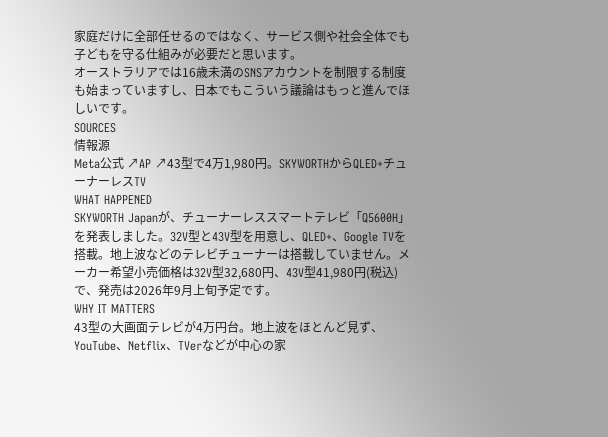家庭だけに全部任せるのではなく、サービス側や社会全体でも子どもを守る仕組みが必要だと思います。
オーストラリアでは16歳未満のSNSアカウントを制限する制度も始まっていますし、日本でもこういう議論はもっと進んでほしいです。
SOURCES
情報源
Meta公式 ↗AP ↗43型で4万1,980円。SKYWORTHからQLED+チューナーレスTV
WHAT HAPPENED
SKYWORTH Japanが、チューナーレススマートテレビ「Q5600H」を発表しました。32V型と43V型を用意し、QLED+、Google TVを搭載。地上波などのテレビチューナーは搭載していません。メーカー希望小売価格は32V型32,680円、43V型41,980円(税込)で、発売は2026年9月上旬予定です。
WHY IT MATTERS
43型の大画面テレビが4万円台。地上波をほとんど見ず、YouTube、Netflix、TVerなどが中心の家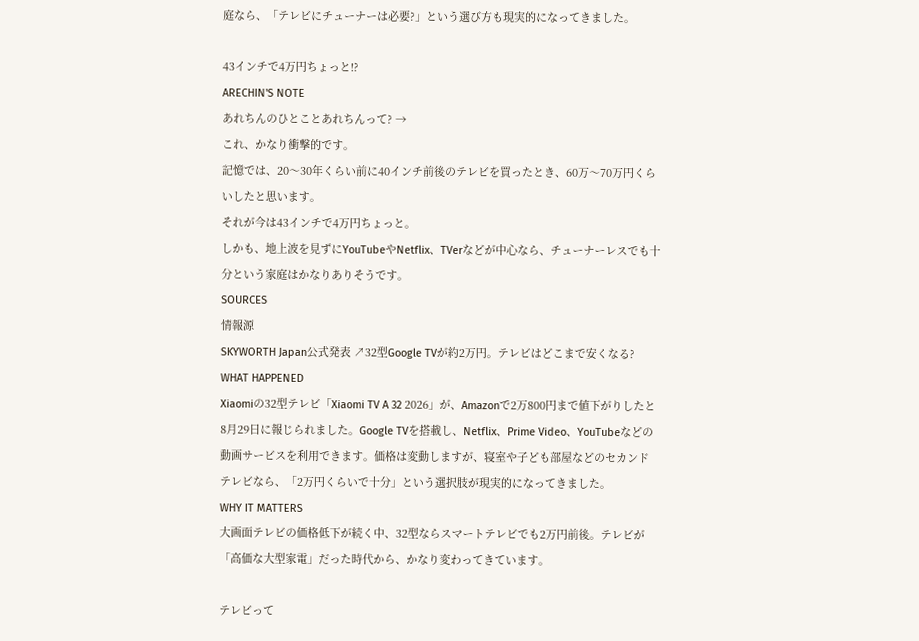庭なら、「テレビにチューナーは必要?」という選び方も現実的になってきました。

43インチで4万円ちょっと!?
ARECHIN'S NOTE
あれちんのひとことあれちんって? →
これ、かなり衝撃的です。
記憶では、20〜30年くらい前に40インチ前後のテレビを買ったとき、60万〜70万円くらいしたと思います。
それが今は43インチで4万円ちょっと。
しかも、地上波を見ずにYouTubeやNetflix、TVerなどが中心なら、チューナーレスでも十分という家庭はかなりありそうです。
SOURCES
情報源
SKYWORTH Japan公式発表 ↗32型Google TVが約2万円。テレビはどこまで安くなる?
WHAT HAPPENED
Xiaomiの32型テレビ「Xiaomi TV A 32 2026」が、Amazonで2万800円まで値下がりしたと8月29日に報じられました。Google TVを搭載し、Netflix、Prime Video、YouTubeなどの動画サービスを利用できます。価格は変動しますが、寝室や子ども部屋などのセカンドテレビなら、「2万円くらいで十分」という選択肢が現実的になってきました。
WHY IT MATTERS
大画面テレビの価格低下が続く中、32型ならスマートテレビでも2万円前後。テレビが「高価な大型家電」だった時代から、かなり変わってきています。

テレビって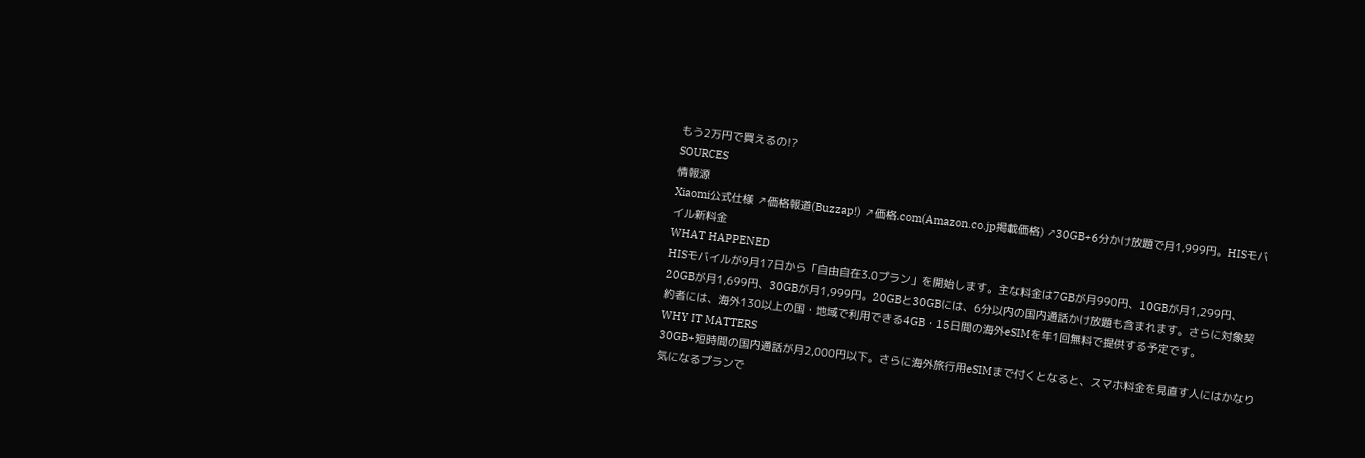もう2万円で買えるの!?
SOURCES
情報源
Xiaomi公式仕様 ↗価格報道(Buzzap!) ↗価格.com(Amazon.co.jp掲載価格) ↗30GB+6分かけ放題で月1,999円。HISモバイル新料金
WHAT HAPPENED
HISモバイルが9月17日から「自由自在3.0プラン」を開始します。主な料金は7GBが月990円、10GBが月1,299円、20GBが月1,699円、30GBが月1,999円。20GBと30GBには、6分以内の国内通話かけ放題も含まれます。さらに対象契約者には、海外130以上の国・地域で利用できる4GB・15日間の海外eSIMを年1回無料で提供する予定です。
WHY IT MATTERS
30GB+短時間の国内通話が月2,000円以下。さらに海外旅行用eSIMまで付くとなると、スマホ料金を見直す人にはかなり気になるプランで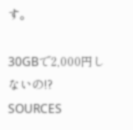す。

30GBで2,000円しないの!?
SOURCES